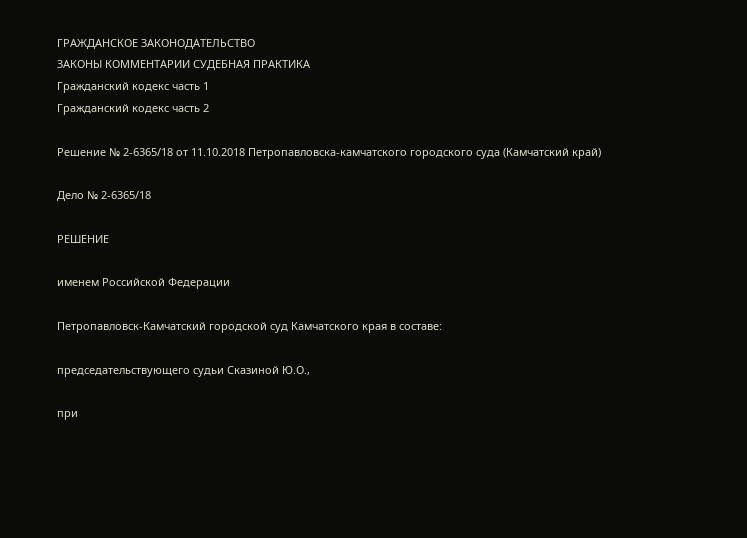ГРАЖДАНСКОЕ ЗАКОНОДАТЕЛЬСТВО
ЗАКОНЫ КОММЕНТАРИИ СУДЕБНАЯ ПРАКТИКА
Гражданский кодекс часть 1
Гражданский кодекс часть 2

Решение № 2-6365/18 от 11.10.2018 Петропавловска-камчатского городского суда (Камчатский край)

Дело № 2-6365/18

РЕШЕНИЕ

именем Российской Федерации

Петропавловск-Камчатский городской суд Камчатского края в составе:

председательствующего судьи Сказиной Ю.О.,

при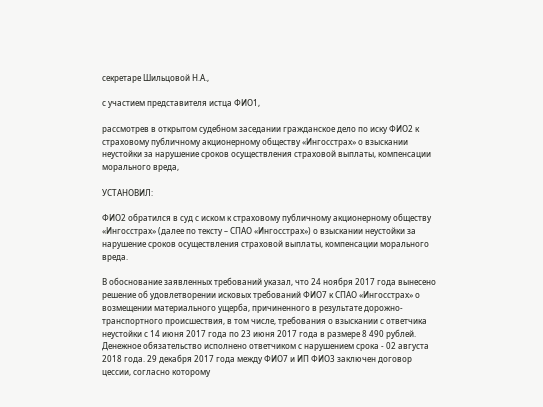секретаре Шильцовой Н.А.,

с участием представителя истца ФИО1,

рассмотрев в открытом судебном заседании гражданское дело по иску ФИО2 к страховому публичному акционерному обществу «Ингосстрах» о взыскании неустойки за нарушение сроков осуществления страховой выплаты, компенсации морального вреда,

УСТАНОВИЛ:

ФИО2 обратился в суд с иском к страховому публичному акционерному обществу «Ингосстрах» (далее по тексту – СПАО «Ингосстрах») о взыскании неустойки за нарушение сроков осуществления страховой выплаты, компенсации морального вреда.

В обоснование заявленных требований указал, что 24 ноября 2017 года вынесено решение об удовлетворении исковых требований ФИО7 к СПАО «Ингосстрах» о возмещении материального ущерба, причиненного в результате дорожно-транспортного происшествия, в том числе, требования о взыскании с ответчика неустойки с 14 июня 2017 года по 23 июня 2017 года в размере 8 490 рублей. Денежное обязательство исполнено ответчиком с нарушением срока - 02 августа 2018 года. 29 декабря 2017 года между ФИО7 и ИП ФИО3 заключен договор цессии, согласно которому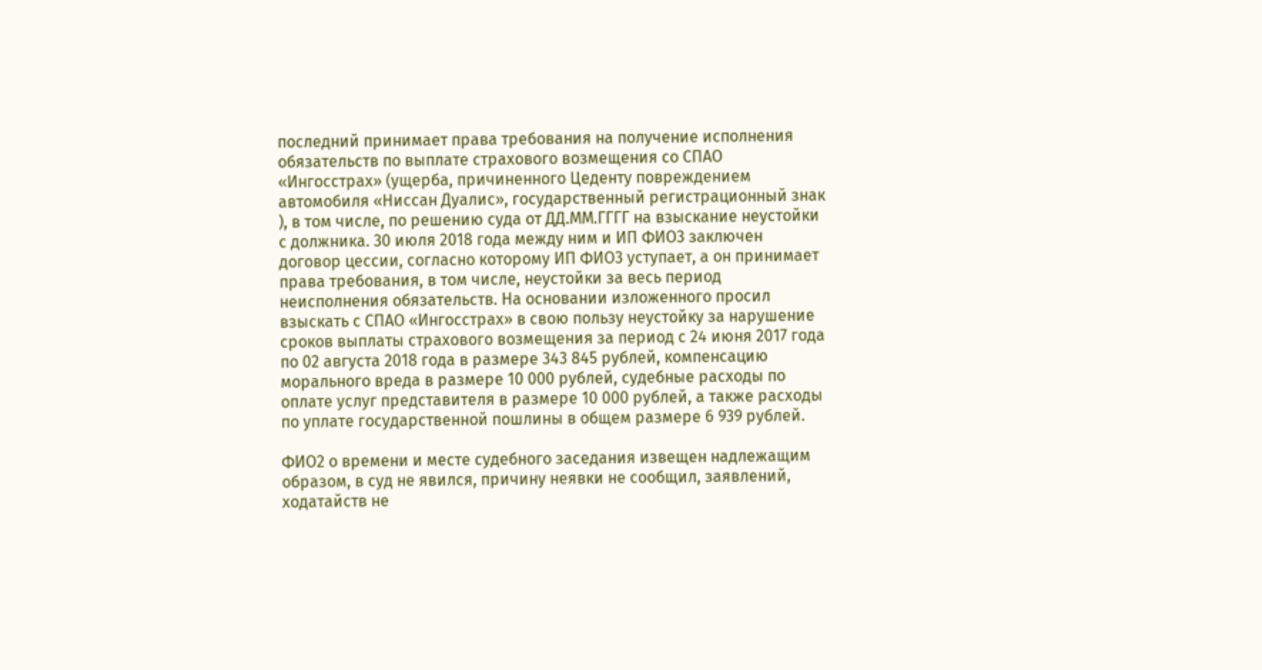последний принимает права требования на получение исполнения обязательств по выплате страхового возмещения со СПАО «Ингосстрах» (ущерба, причиненного Цеденту повреждением автомобиля «Ниссан Дуалис», государственный регистрационный знак ), в том числе, по решению суда от ДД.ММ.ГГГГ на взыскание неустойки с должника. 30 июля 2018 года между ним и ИП ФИО3 заключен договор цессии, согласно которому ИП ФИО3 уступает, а он принимает права требования, в том числе, неустойки за весь период неисполнения обязательств. На основании изложенного просил взыскать с СПАО «Ингосстрах» в свою пользу неустойку за нарушение сроков выплаты страхового возмещения за период с 24 июня 2017 года по 02 августа 2018 года в размере 343 845 рублей, компенсацию морального вреда в размере 10 000 рублей, судебные расходы по оплате услуг представителя в размере 10 000 рублей, а также расходы по уплате государственной пошлины в общем размере 6 939 рублей.

ФИО2 о времени и месте судебного заседания извещен надлежащим образом, в суд не явился, причину неявки не сообщил, заявлений, ходатайств не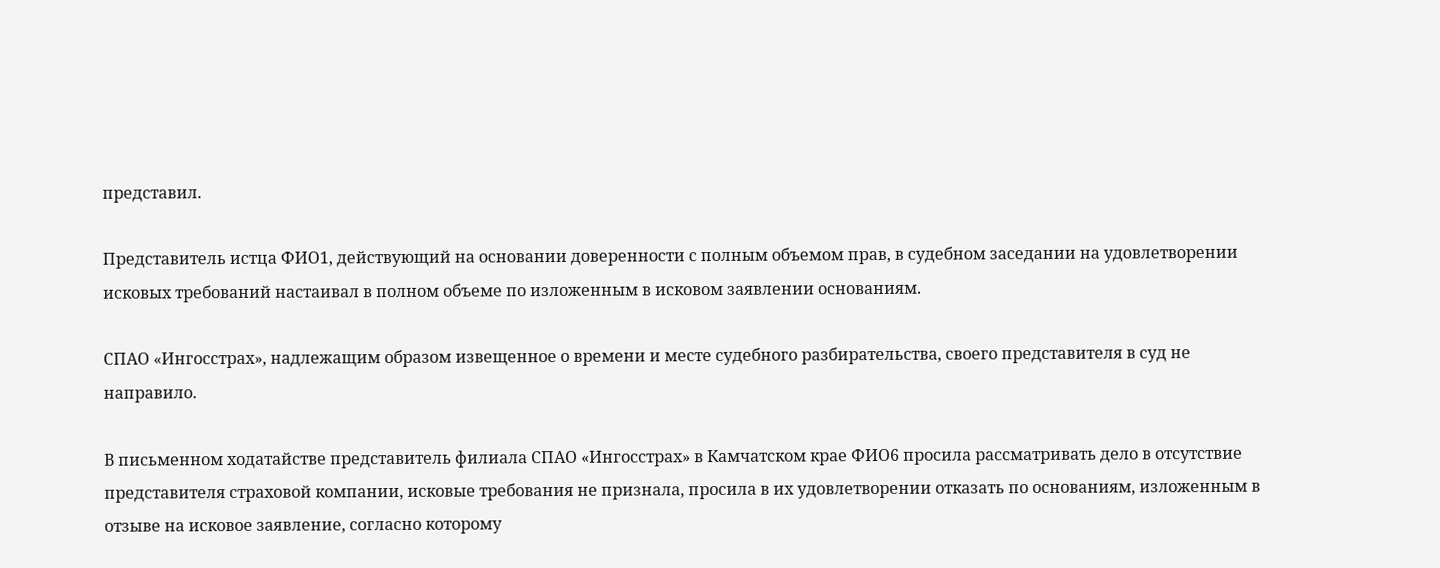представил.

Представитель истца ФИО1, действующий на основании доверенности с полным объемом прав, в судебном заседании на удовлетворении исковых требований настаивал в полном объеме по изложенным в исковом заявлении основаниям.

СПАО «Ингосстрах», надлежащим образом извещенное о времени и месте судебного разбирательства, своего представителя в суд не направило.

В письменном ходатайстве представитель филиала СПАО «Ингосстрах» в Камчатском крае ФИО6 просила рассматривать дело в отсутствие представителя страховой компании, исковые требования не признала, просила в их удовлетворении отказать по основаниям, изложенным в отзыве на исковое заявление, согласно которому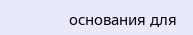основания для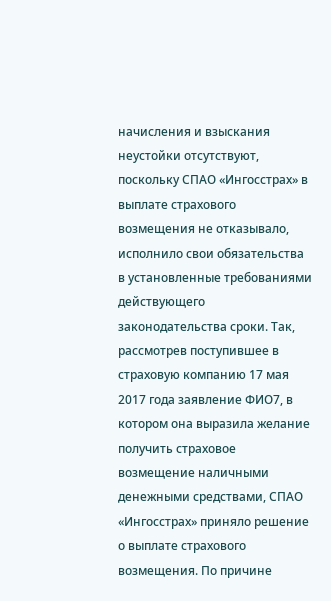начисления и взыскания неустойки отсутствуют, поскольку СПАО «Ингосстрах» в выплате страхового возмещения не отказывало, исполнило свои обязательства в установленные требованиями действующего законодательства сроки. Так, рассмотрев поступившее в страховую компанию 17 мая 2017 года заявление ФИО7, в котором она выразила желание получить страховое возмещение наличными денежными средствами, СПАО «Ингосстрах» приняло решение о выплате страхового возмещения. По причине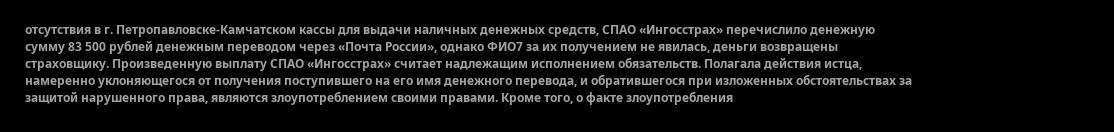отсутствия в г. Петропавловске-Камчатском кассы для выдачи наличных денежных средств, СПАО «Ингосстрах» перечислило денежную сумму 83 500 рублей денежным переводом через «Почта России», однако ФИО7 за их получением не явилась, деньги возвращены страховщику. Произведенную выплату СПАО «Ингосстрах» считает надлежащим исполнением обязательств. Полагала действия истца, намеренно уклоняющегося от получения поступившего на его имя денежного перевода, и обратившегося при изложенных обстоятельствах за защитой нарушенного права, являются злоупотреблением своими правами. Кроме того, о факте злоупотребления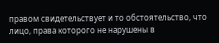правом свидетельствует и то обстоятельство, что лицо, права которого не нарушены в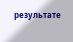результате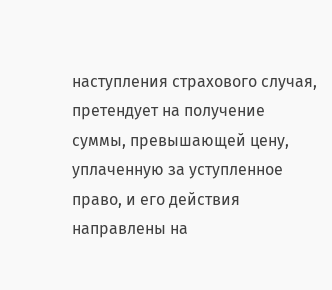наступления страхового случая, претендует на получение суммы, превышающей цену, уплаченную за уступленное право, и его действия направлены на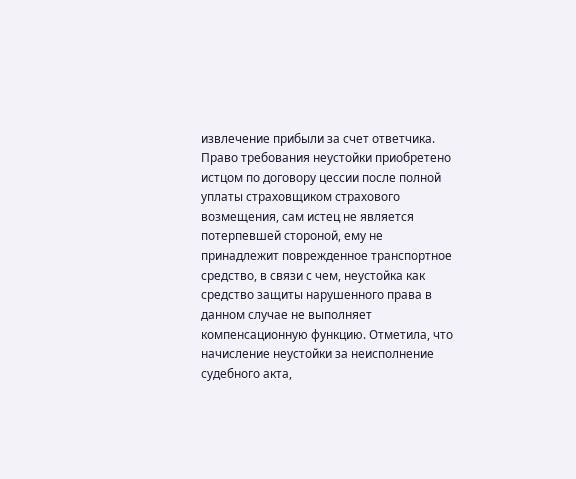извлечение прибыли за счет ответчика. Право требования неустойки приобретено истцом по договору цессии после полной уплаты страховщиком страхового возмещения, сам истец не является потерпевшей стороной, ему не принадлежит поврежденное транспортное средство, в связи с чем, неустойка как средство защиты нарушенного права в данном случае не выполняет компенсационную функцию. Отметила, что начисление неустойки за неисполнение судебного акта,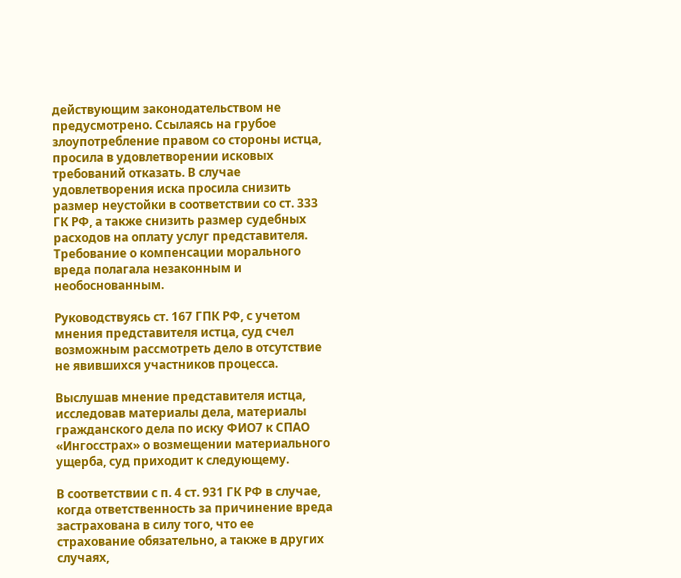действующим законодательством не предусмотрено. Ссылаясь на грубое злоупотребление правом со стороны истца, просила в удовлетворении исковых требований отказать. В случае удовлетворения иска просила снизить размер неустойки в соответствии со ст. 333 ГК РФ, а также снизить размер судебных расходов на оплату услуг представителя. Требование о компенсации морального вреда полагала незаконным и необоснованным.

Руководствуясь ст. 167 ГПК РФ, с учетом мнения представителя истца, суд счел возможным рассмотреть дело в отсутствие не явившихся участников процесса.

Выслушав мнение представителя истца, исследовав материалы дела, материалы гражданского дела по иску ФИО7 к СПАО «Ингосстрах» о возмещении материального ущерба, суд приходит к следующему.

В соответствии с п. 4 ст. 931 ГК РФ в случае, когда ответственность за причинение вреда застрахована в силу того, что ее страхование обязательно, а также в других случаях,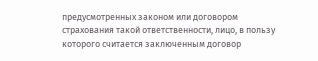предусмотренных законом или договором страхования такой ответственности, лицо, в пользу которого считается заключенным договор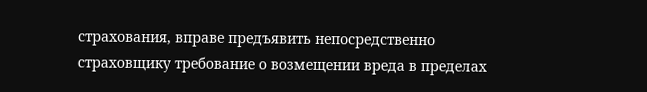страхования, вправе предъявить непосредственно страховщику требование о возмещении вреда в пределах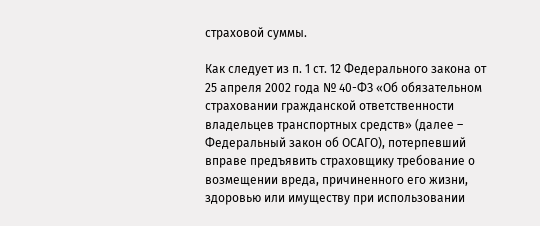страховой суммы.

Как следует из п. 1 ст. 12 Федерального закона от 25 апреля 2002 года № 40-ФЗ «Об обязательном страховании гражданской ответственности владельцев транспортных средств» (далее – Федеральный закон об ОСАГО), потерпевший вправе предъявить страховщику требование о возмещении вреда, причиненного его жизни, здоровью или имуществу при использовании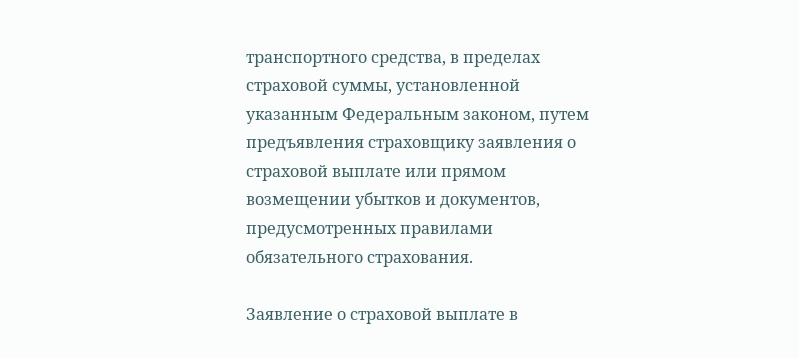транспортного средства, в пределах страховой суммы, установленной указанным Федеральным законом, путем предъявления страховщику заявления о страховой выплате или прямом возмещении убытков и документов, предусмотренных правилами обязательного страхования.

Заявление о страховой выплате в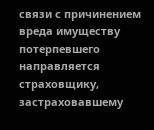связи с причинением вреда имуществу потерпевшего направляется страховщику, застраховавшему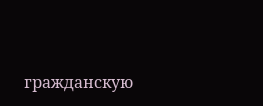гражданскую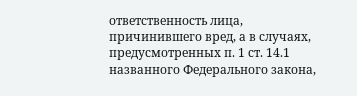ответственность лица, причинившего вред, а в случаях, предусмотренных п. 1 ст. 14.1 названного Федерального закона,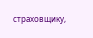страховщику,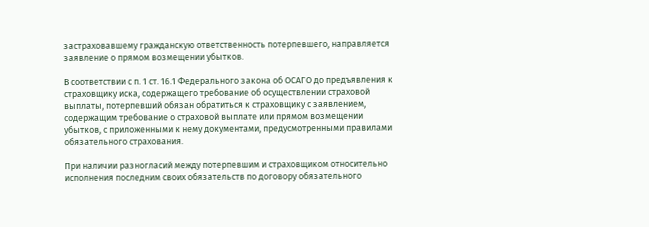застраховавшему гражданскую ответственность потерпевшего, направляется заявление о прямом возмещении убытков.

В соответствии с п. 1 ст. 16.1 Федерального закона об ОСАГО до предъявления к страховщику иска, содержащего требование об осуществлении страховой выплаты, потерпевший обязан обратиться к страховщику с заявлением, содержащим требование о страховой выплате или прямом возмещении убытков, с приложенными к нему документами, предусмотренными правилами обязательного страхования.

При наличии разногласий между потерпевшим и страховщиком относительно исполнения последним своих обязательств по договору обязательного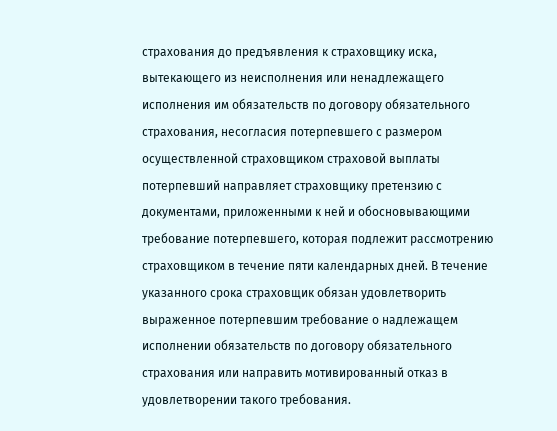страхования до предъявления к страховщику иска, вытекающего из неисполнения или ненадлежащего исполнения им обязательств по договору обязательного страхования, несогласия потерпевшего с размером осуществленной страховщиком страховой выплаты потерпевший направляет страховщику претензию с документами, приложенными к ней и обосновывающими требование потерпевшего, которая подлежит рассмотрению страховщиком в течение пяти календарных дней. В течение указанного срока страховщик обязан удовлетворить выраженное потерпевшим требование о надлежащем исполнении обязательств по договору обязательного страхования или направить мотивированный отказ в удовлетворении такого требования.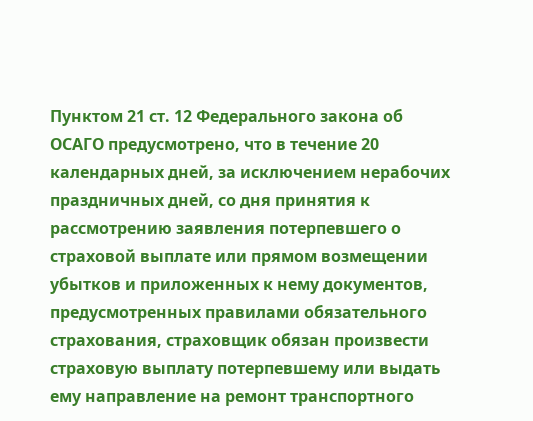Пунктом 21 ст. 12 Федерального закона об ОСАГО предусмотрено, что в течение 20 календарных дней, за исключением нерабочих праздничных дней, со дня принятия к рассмотрению заявления потерпевшего о страховой выплате или прямом возмещении убытков и приложенных к нему документов, предусмотренных правилами обязательного страхования, страховщик обязан произвести страховую выплату потерпевшему или выдать ему направление на ремонт транспортного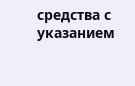средства с указанием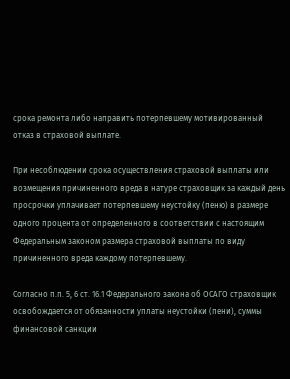срока ремонта либо направить потерпевшему мотивированный отказ в страховой выплате.

При несоблюдении срока осуществления страховой выплаты или возмещения причиненного вреда в натуре страховщик за каждый день просрочки уплачивает потерпевшему неустойку (пеню) в размере одного процента от определенного в соответствии с настоящим Федеральным законом размера страховой выплаты по виду причиненного вреда каждому потерпевшему.

Согласно п.п. 5, 6 ст. 16.1 Федерального закона об ОСАГО страховщик освобождается от обязанности уплаты неустойки (пени), суммы финансовой санкции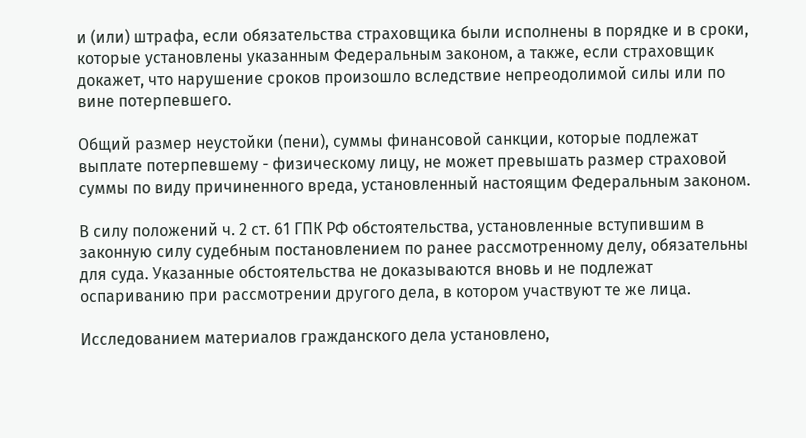и (или) штрафа, если обязательства страховщика были исполнены в порядке и в сроки, которые установлены указанным Федеральным законом, а также, если страховщик докажет, что нарушение сроков произошло вследствие непреодолимой силы или по вине потерпевшего.

Общий размер неустойки (пени), суммы финансовой санкции, которые подлежат выплате потерпевшему - физическому лицу, не может превышать размер страховой суммы по виду причиненного вреда, установленный настоящим Федеральным законом.

В силу положений ч. 2 ст. 61 ГПК РФ обстоятельства, установленные вступившим в законную силу судебным постановлением по ранее рассмотренному делу, обязательны для суда. Указанные обстоятельства не доказываются вновь и не подлежат оспариванию при рассмотрении другого дела, в котором участвуют те же лица.

Исследованием материалов гражданского дела установлено,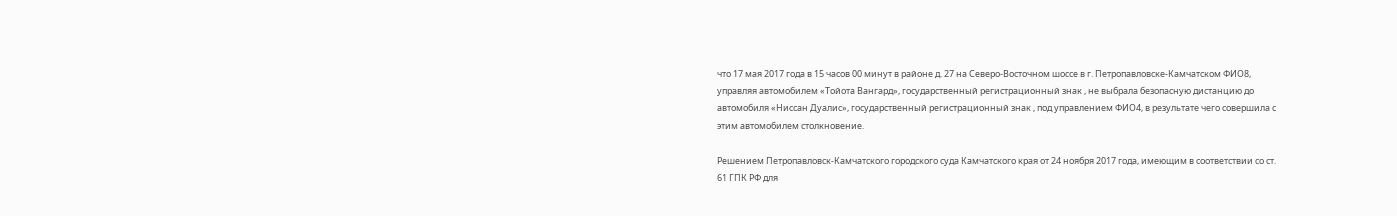что 17 мая 2017 года в 15 часов 00 минут в районе д. 27 на Северо-Восточном шоссе в г. Петропавловске-Камчатском ФИО8, управляя автомобилем «Тойота Вангард», государственный регистрационный знак , не выбрала безопасную дистанцию до автомобиля «Ниссан Дуалис», государственный регистрационный знак , под управлением ФИО4, в результате чего совершила с этим автомобилем столкновение.

Решением Петропавловск-Камчатского городского суда Камчатского края от 24 ноября 2017 года, имеющим в соответствии со ст. 61 ГПК РФ для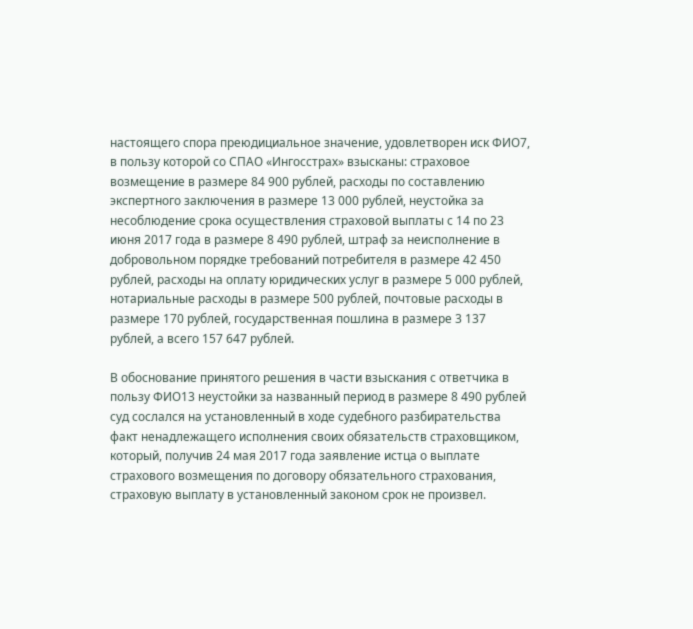настоящего спора преюдициальное значение, удовлетворен иск ФИО7, в пользу которой со СПАО «Ингосстрах» взысканы: страховое возмещение в размере 84 900 рублей, расходы по составлению экспертного заключения в размере 13 000 рублей, неустойка за несоблюдение срока осуществления страховой выплаты с 14 по 23 июня 2017 года в размере 8 490 рублей, штраф за неисполнение в добровольном порядке требований потребителя в размере 42 450 рублей, расходы на оплату юридических услуг в размере 5 000 рублей, нотариальные расходы в размере 500 рублей, почтовые расходы в размере 170 рублей, государственная пошлина в размере 3 137 рублей, а всего 157 647 рублей.

В обоснование принятого решения в части взыскания с ответчика в пользу ФИО13 неустойки за названный период в размере 8 490 рублей суд сослался на установленный в ходе судебного разбирательства факт ненадлежащего исполнения своих обязательств страховщиком, который, получив 24 мая 2017 года заявление истца о выплате страхового возмещения по договору обязательного страхования, страховую выплату в установленный законом срок не произвел.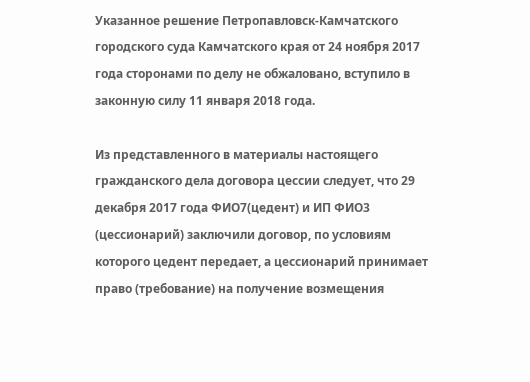Указанное решение Петропавловск-Камчатского городского суда Камчатского края от 24 ноября 2017 года сторонами по делу не обжаловано, вступило в законную силу 11 января 2018 года.

Из представленного в материалы настоящего гражданского дела договора цессии следует, что 29 декабря 2017 года ФИО7(цедент) и ИП ФИО3 (цессионарий) заключили договор, по условиям которого цедент передает, а цессионарий принимает право (требование) на получение возмещения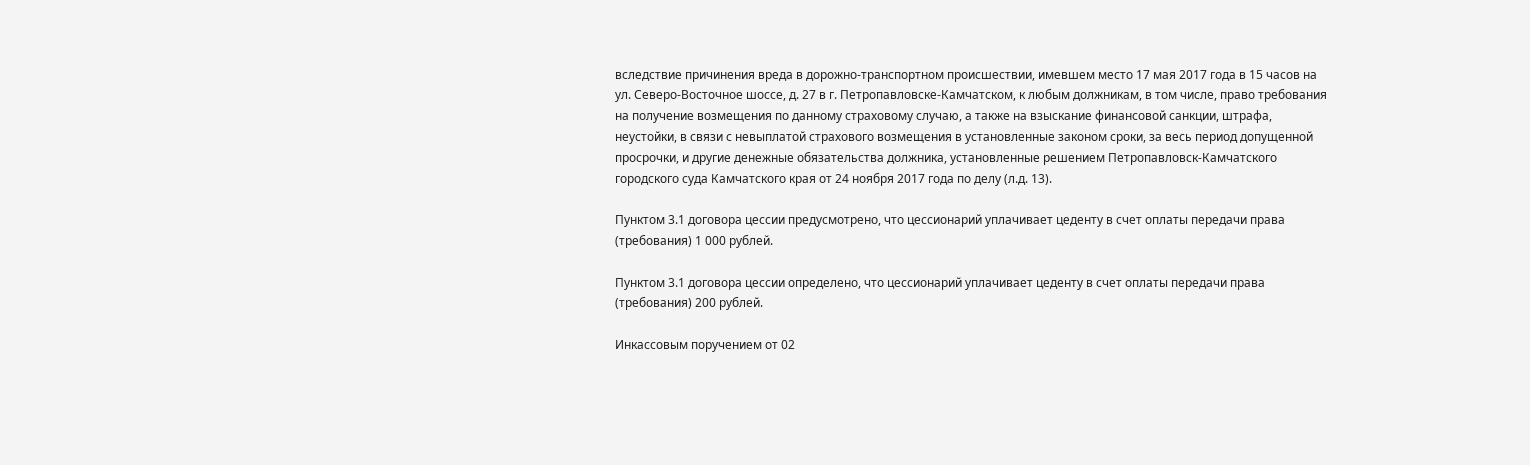вследствие причинения вреда в дорожно-транспортном происшествии, имевшем место 17 мая 2017 года в 15 часов на ул. Северо-Восточное шоссе, д. 27 в г. Петропавловске-Камчатском, к любым должникам, в том числе, право требования на получение возмещения по данному страховому случаю, а также на взыскание финансовой санкции, штрафа, неустойки, в связи с невыплатой страхового возмещения в установленные законом сроки, за весь период допущенной просрочки, и другие денежные обязательства должника, установленные решением Петропавловск-Камчатского городского суда Камчатского края от 24 ноября 2017 года по делу (л.д. 13).

Пунктом 3.1 договора цессии предусмотрено, что цессионарий уплачивает цеденту в счет оплаты передачи права (требования) 1 000 рублей.

Пунктом 3.1 договора цессии определено, что цессионарий уплачивает цеденту в счет оплаты передачи права (требования) 200 рублей.

Инкассовым поручением от 02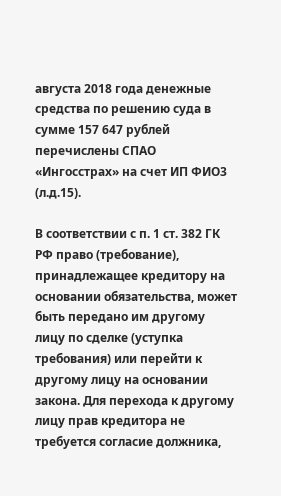августа 2018 года денежные средства по решению суда в сумме 157 647 рублей перечислены СПАО «Ингосстрах» на счет ИП ФИО3 (л.д.15).

В соответствии с п. 1 ст. 382 ГК РФ право (требование), принадлежащее кредитору на основании обязательства, может быть передано им другому лицу по сделке (уступка требования) или перейти к другому лицу на основании закона. Для перехода к другому лицу прав кредитора не требуется согласие должника,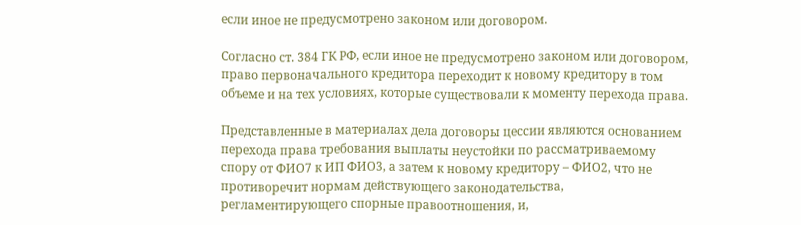если иное не предусмотрено законом или договором.

Согласно ст. 384 ГК РФ, если иное не предусмотрено законом или договором, право первоначального кредитора переходит к новому кредитору в том объеме и на тех условиях, которые существовали к моменту перехода права.

Представленные в материалах дела договоры цессии являются основанием перехода права требования выплаты неустойки по рассматриваемому спору от ФИО7 к ИП ФИО3, а затем к новому кредитору – ФИО2, что не противоречит нормам действующего законодательства, регламентирующего спорные правоотношения, и,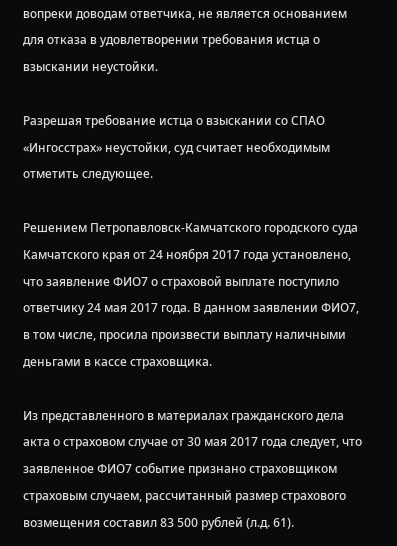вопреки доводам ответчика, не является основанием для отказа в удовлетворении требования истца о взыскании неустойки.

Разрешая требование истца о взыскании со СПАО «Ингосстрах» неустойки, суд считает необходимым отметить следующее.

Решением Петропавловск-Камчатского городского суда Камчатского края от 24 ноября 2017 года установлено, что заявление ФИО7 о страховой выплате поступило ответчику 24 мая 2017 года. В данном заявлении ФИО7, в том числе, просила произвести выплату наличными деньгами в кассе страховщика.

Из представленного в материалах гражданского дела акта о страховом случае от 30 мая 2017 года следует, что заявленное ФИО7 событие признано страховщиком страховым случаем, рассчитанный размер страхового возмещения составил 83 500 рублей (л.д. 61).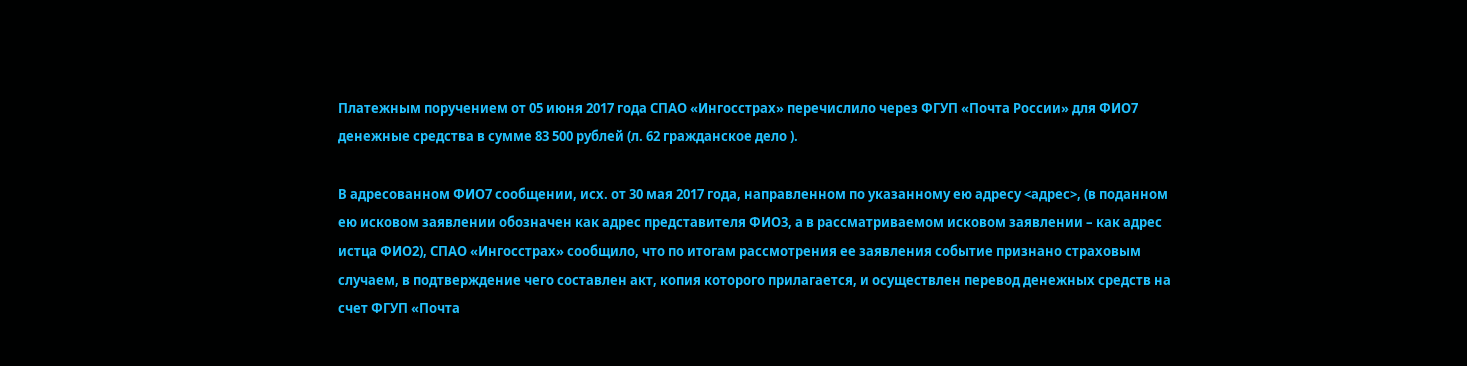Платежным поручением от 05 июня 2017 года СПАО «Ингосстрах» перечислило через ФГУП «Почта России» для ФИО7 денежные средства в сумме 83 500 рублей (л. 62 гражданское дело ).

В адресованном ФИО7 сообщении, исх. от 30 мая 2017 года, направленном по указанному ею адресу <адрес>, (в поданном ею исковом заявлении обозначен как адрес представителя ФИО3, а в рассматриваемом исковом заявлении – как адрес истца ФИО2), СПАО «Ингосстрах» сообщило, что по итогам рассмотрения ее заявления событие признано страховым случаем, в подтверждение чего составлен акт, копия которого прилагается, и осуществлен перевод денежных средств на счет ФГУП «Почта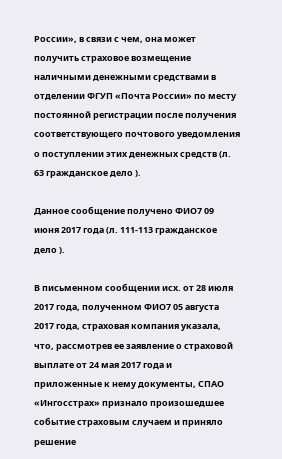России», в связи с чем, она может получить страховое возмещение наличными денежными средствами в отделении ФГУП «Почта России» по месту постоянной регистрации после получения соответствующего почтового уведомления о поступлении этих денежных средств (л. 63 гражданское дело ).

Данное сообщение получено ФИО7 09 июня 2017 года (л. 111-113 гражданское дело ).

В письменном сообщении исх. от 28 июля 2017 года, полученном ФИО7 05 августа 2017 года, страховая компания указала, что, рассмотрев ее заявление о страховой выплате от 24 мая 2017 года и приложенные к нему документы, СПАО «Ингосстрах» признало произошедшее событие страховым случаем и приняло решение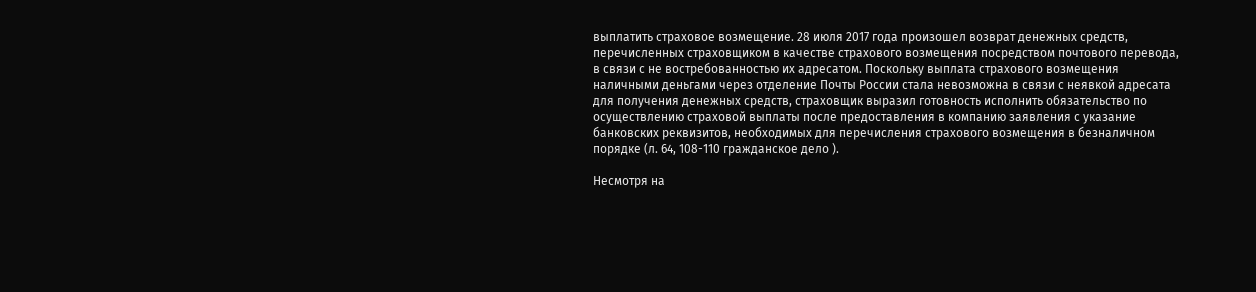выплатить страховое возмещение. 28 июля 2017 года произошел возврат денежных средств, перечисленных страховщиком в качестве страхового возмещения посредством почтового перевода, в связи с не востребованностью их адресатом. Поскольку выплата страхового возмещения наличными деньгами через отделение Почты России стала невозможна в связи с неявкой адресата для получения денежных средств, страховщик выразил готовность исполнить обязательство по осуществлению страховой выплаты после предоставления в компанию заявления с указание банковских реквизитов, необходимых для перечисления страхового возмещения в безналичном порядке (л. 64, 108-110 гражданское дело ).

Несмотря на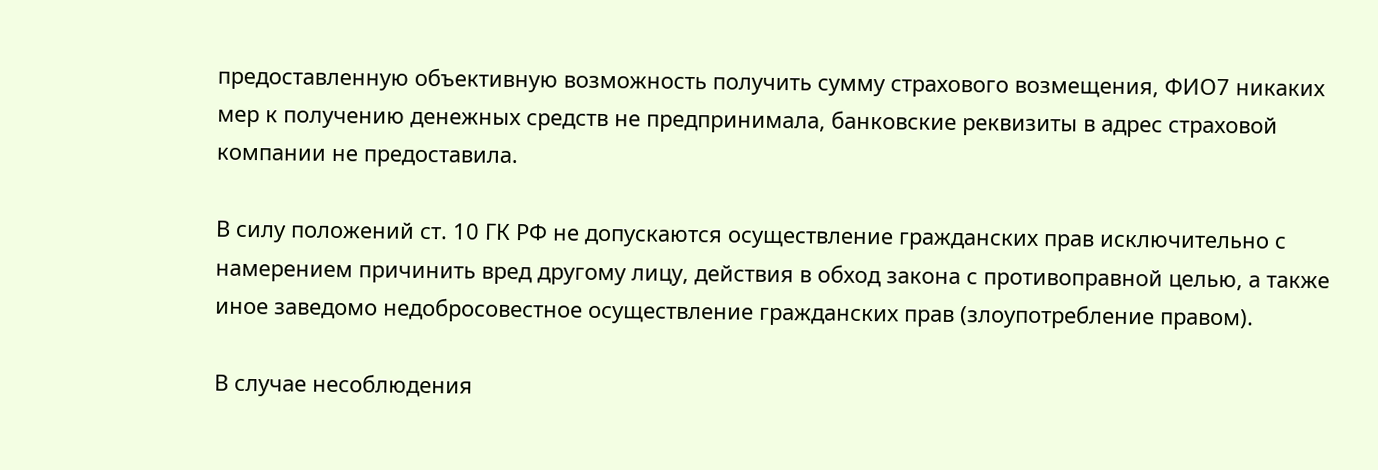предоставленную объективную возможность получить сумму страхового возмещения, ФИО7 никаких мер к получению денежных средств не предпринимала, банковские реквизиты в адрес страховой компании не предоставила.

В силу положений ст. 10 ГК РФ не допускаются осуществление гражданских прав исключительно с намерением причинить вред другому лицу, действия в обход закона с противоправной целью, а также иное заведомо недобросовестное осуществление гражданских прав (злоупотребление правом).

В случае несоблюдения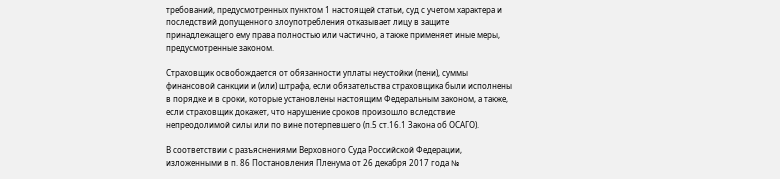требований, предусмотренных пунктом 1 настоящей статьи, суд с учетом характера и последствий допущенного злоупотребления отказывает лицу в защите принадлежащего ему права полностью или частично, а также применяет иные меры, предусмотренные законом.

Страховщик освобождается от обязанности уплаты неустойки (пени), суммы финансовой санкции и (или) штрафа, если обязательства страховщика были исполнены в порядке и в сроки, которые установлены настоящим Федеральным законом, а также, если страховщик докажет, что нарушение сроков произошло вследствие непреодолимой силы или по вине потерпевшего (п.5 ст.16.1 Закона об ОСАГО).

В соответствии с разъяснениями Верховного Суда Российской Федерации, изложенными в п. 86 Постановления Пленума от 26 декабря 2017 года №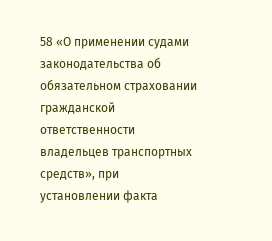58 «О применении судами законодательства об обязательном страховании гражданской ответственности владельцев транспортных средств», при установлении факта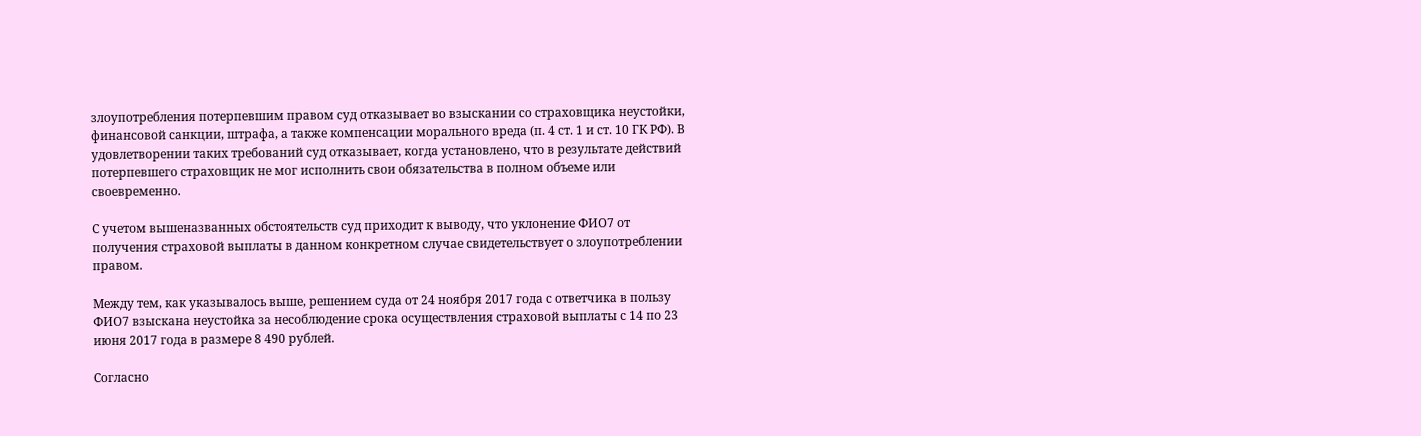злоупотребления потерпевшим правом суд отказывает во взыскании со страховщика неустойки, финансовой санкции, штрафа, а также компенсации морального вреда (п. 4 ст. 1 и ст. 10 ГК РФ). В удовлетворении таких требований суд отказывает, когда установлено, что в результате действий потерпевшего страховщик не мог исполнить свои обязательства в полном объеме или своевременно.

С учетом вышеназванных обстоятельств суд приходит к выводу, что уклонение ФИО7 от получения страховой выплаты в данном конкретном случае свидетельствует о злоупотреблении правом.

Между тем, как указывалось выше, решением суда от 24 ноября 2017 года с ответчика в пользу ФИО7 взыскана неустойка за несоблюдение срока осуществления страховой выплаты с 14 по 23 июня 2017 года в размере 8 490 рублей.

Согласно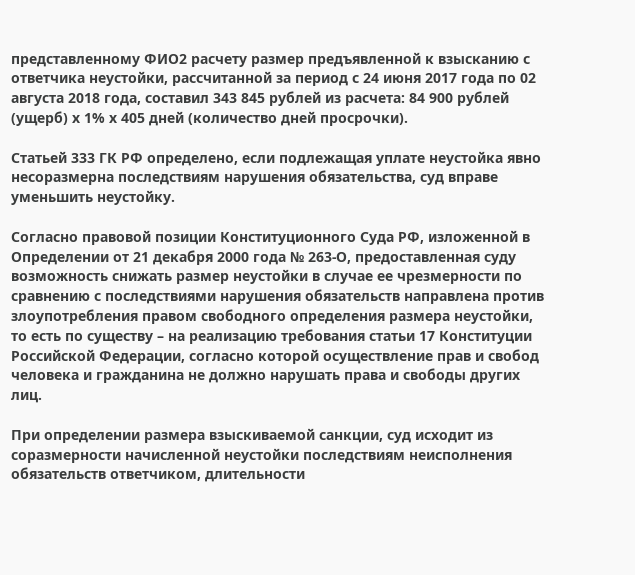представленному ФИО2 расчету размер предъявленной к взысканию с ответчика неустойки, рассчитанной за период с 24 июня 2017 года по 02 августа 2018 года, составил 343 845 рублей из расчета: 84 900 рублей (ущерб) х 1% х 405 дней (количество дней просрочки).

Статьей 333 ГК РФ определено, если подлежащая уплате неустойка явно несоразмерна последствиям нарушения обязательства, суд вправе уменьшить неустойку.

Согласно правовой позиции Конституционного Суда РФ, изложенной в Определении от 21 декабря 2000 года № 263-О, предоставленная суду возможность снижать размер неустойки в случае ее чрезмерности по сравнению с последствиями нарушения обязательств направлена против злоупотребления правом свободного определения размера неустойки, то есть по существу – на реализацию требования статьи 17 Конституции Российской Федерации, согласно которой осуществление прав и свобод человека и гражданина не должно нарушать права и свободы других лиц.

При определении размера взыскиваемой санкции, суд исходит из соразмерности начисленной неустойки последствиям неисполнения обязательств ответчиком, длительности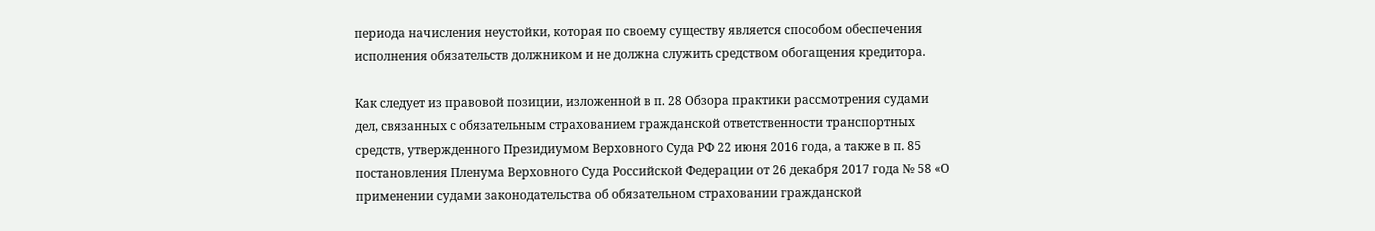периода начисления неустойки, которая по своему существу является способом обеспечения исполнения обязательств должником и не должна служить средством обогащения кредитора.

Как следует из правовой позиции, изложенной в п. 28 Обзора практики рассмотрения судами дел, связанных с обязательным страхованием гражданской ответственности транспортных средств, утвержденного Президиумом Верховного Суда РФ 22 июня 2016 года, а также в п. 85 постановления Пленума Верховного Суда Российской Федерации от 26 декабря 2017 года № 58 «О применении судами законодательства об обязательном страховании гражданской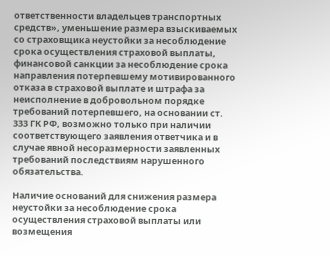ответственности владельцев транспортных средств», уменьшение размера взыскиваемых со страховщика неустойки за несоблюдение срока осуществления страховой выплаты, финансовой санкции за несоблюдение срока направления потерпевшему мотивированного отказа в страховой выплате и штрафа за неисполнение в добровольном порядке требований потерпевшего, на основании ст. 333 ГК РФ, возможно только при наличии соответствующего заявления ответчика и в случае явной несоразмерности заявленных требований последствиям нарушенного обязательства.

Наличие оснований для снижения размера неустойки за несоблюдение срока осуществления страховой выплаты или возмещения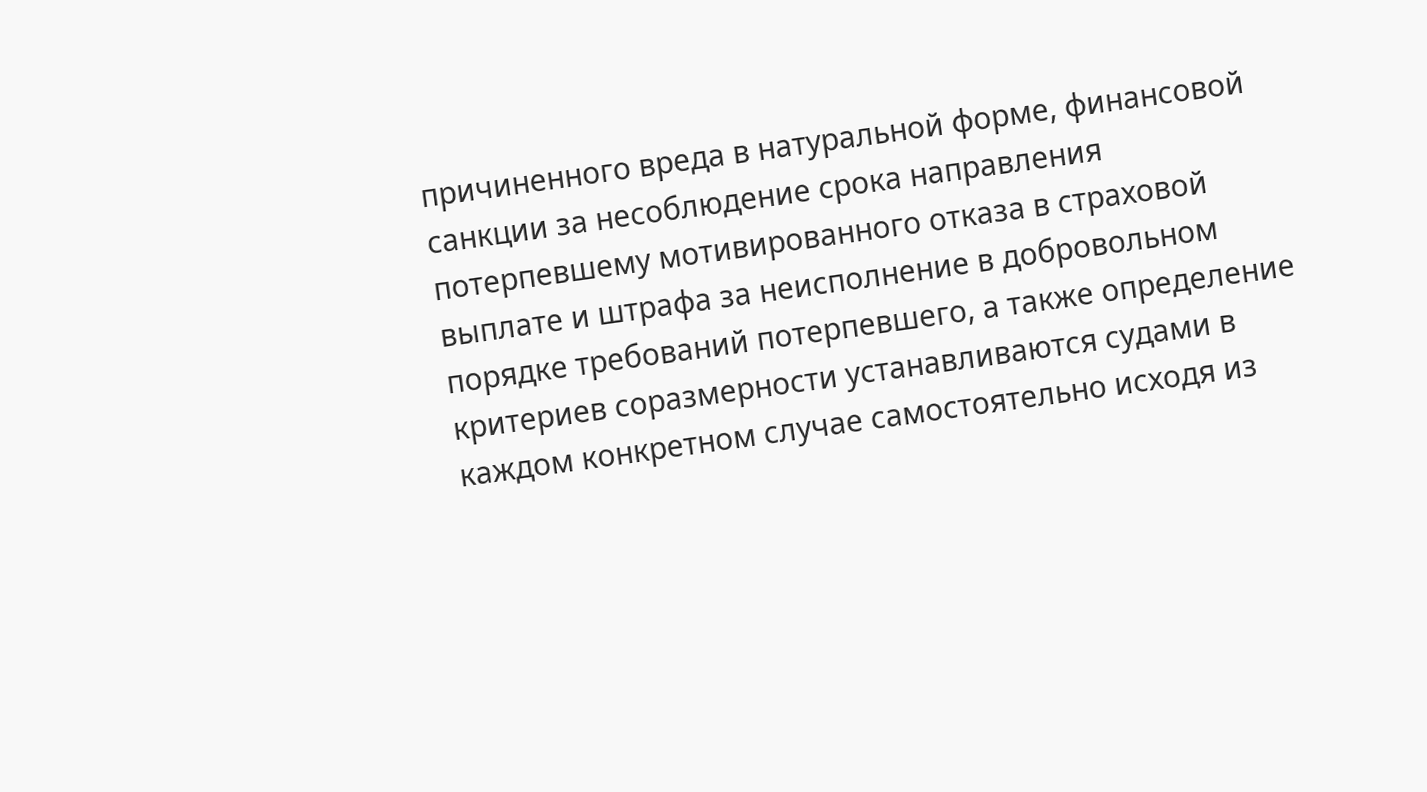причиненного вреда в натуральной форме, финансовой санкции за несоблюдение срока направления потерпевшему мотивированного отказа в страховой выплате и штрафа за неисполнение в добровольном порядке требований потерпевшего, а также определение критериев соразмерности устанавливаются судами в каждом конкретном случае самостоятельно исходя из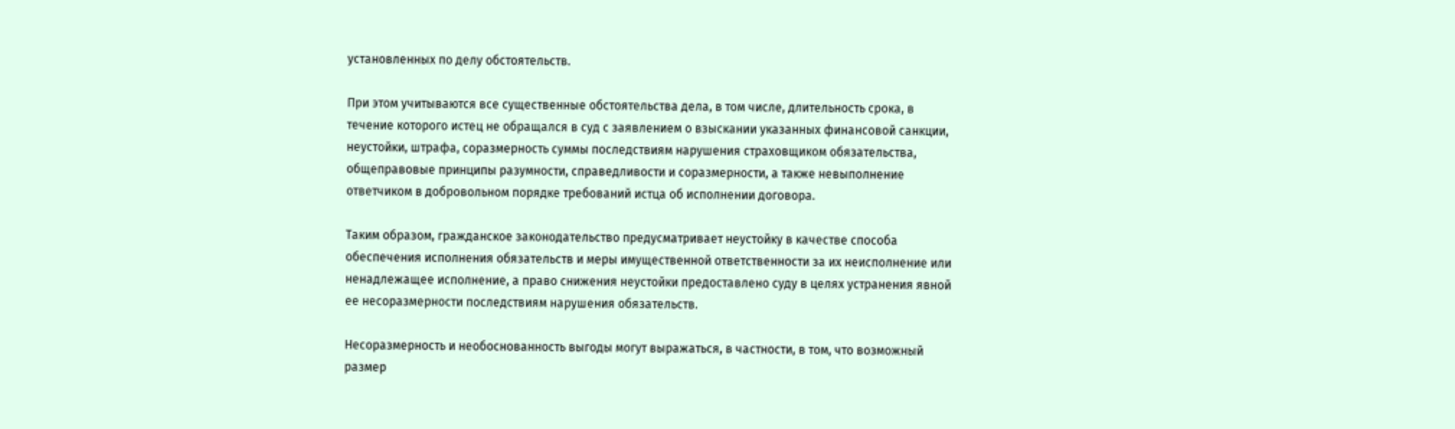установленных по делу обстоятельств.

При этом учитываются все существенные обстоятельства дела, в том числе, длительность срока, в течение которого истец не обращался в суд с заявлением о взыскании указанных финансовой санкции, неустойки, штрафа, соразмерность суммы последствиям нарушения страховщиком обязательства, общеправовые принципы разумности, справедливости и соразмерности, а также невыполнение ответчиком в добровольном порядке требований истца об исполнении договора.

Таким образом, гражданское законодательство предусматривает неустойку в качестве способа обеспечения исполнения обязательств и меры имущественной ответственности за их неисполнение или ненадлежащее исполнение, а право снижения неустойки предоставлено суду в целях устранения явной ее несоразмерности последствиям нарушения обязательств.

Несоразмерность и необоснованность выгоды могут выражаться, в частности, в том, что возможный размер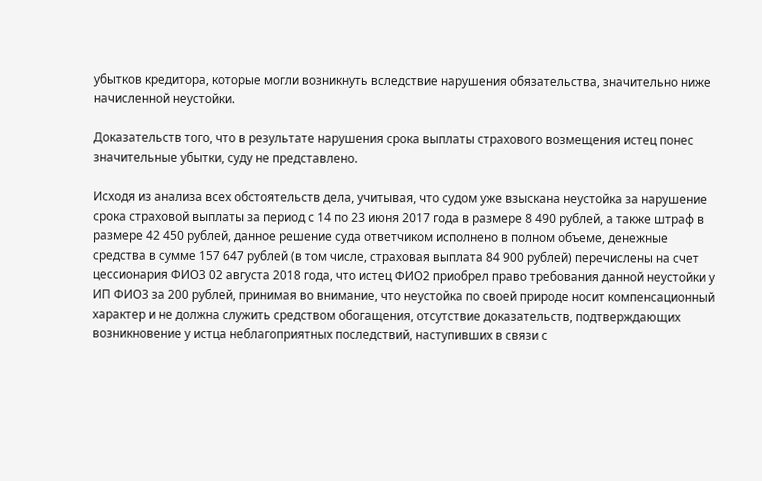убытков кредитора, которые могли возникнуть вследствие нарушения обязательства, значительно ниже начисленной неустойки.

Доказательств того, что в результате нарушения срока выплаты страхового возмещения истец понес значительные убытки, суду не представлено.

Исходя из анализа всех обстоятельств дела, учитывая, что судом уже взыскана неустойка за нарушение срока страховой выплаты за период с 14 по 23 июня 2017 года в размере 8 490 рублей, а также штраф в размере 42 450 рублей, данное решение суда ответчиком исполнено в полном объеме, денежные средства в сумме 157 647 рублей (в том числе, страховая выплата 84 900 рублей) перечислены на счет цессионария ФИО3 02 августа 2018 года, что истец ФИО2 приобрел право требования данной неустойки у ИП ФИО3 за 200 рублей, принимая во внимание, что неустойка по своей природе носит компенсационный характер и не должна служить средством обогащения, отсутствие доказательств, подтверждающих возникновение у истца неблагоприятных последствий, наступивших в связи с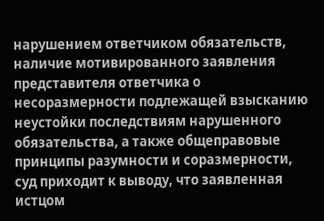нарушением ответчиком обязательств, наличие мотивированного заявления представителя ответчика о несоразмерности подлежащей взысканию неустойки последствиям нарушенного обязательства, а также общеправовые принципы разумности и соразмерности, суд приходит к выводу, что заявленная истцом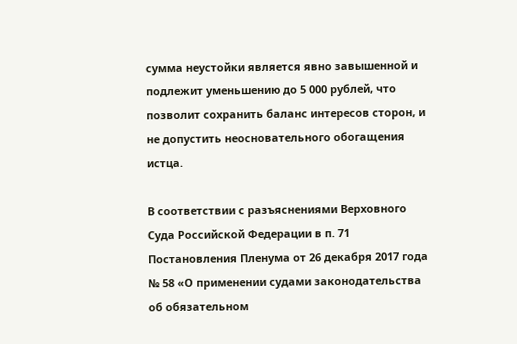сумма неустойки является явно завышенной и подлежит уменьшению до 5 000 рублей, что позволит сохранить баланс интересов сторон, и не допустить неосновательного обогащения истца.

В соответствии с разъяснениями Верховного Суда Российской Федерации в п. 71 Постановления Пленума от 26 декабря 2017 года № 58 «О применении судами законодательства об обязательном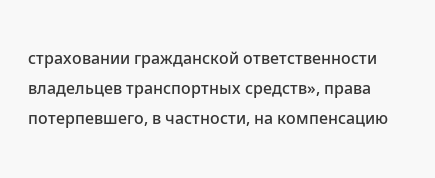страховании гражданской ответственности владельцев транспортных средств», права потерпевшего, в частности, на компенсацию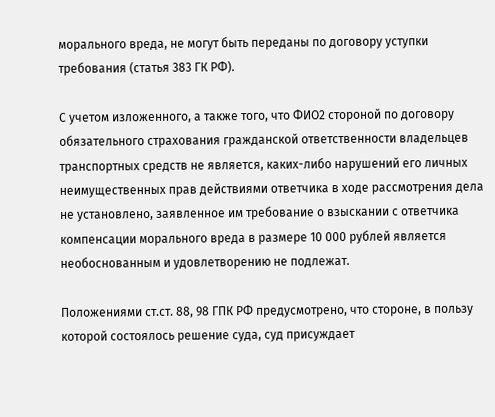морального вреда, не могут быть переданы по договору уступки требования (статья 383 ГК РФ).

С учетом изложенного, а также того, что ФИО2 стороной по договору обязательного страхования гражданской ответственности владельцев транспортных средств не является, каких-либо нарушений его личных неимущественных прав действиями ответчика в ходе рассмотрения дела не установлено, заявленное им требование о взыскании с ответчика компенсации морального вреда в размере 10 000 рублей является необоснованным и удовлетворению не подлежат.

Положениями ст.ст. 88, 98 ГПК РФ предусмотрено, что стороне, в пользу которой состоялось решение суда, суд присуждает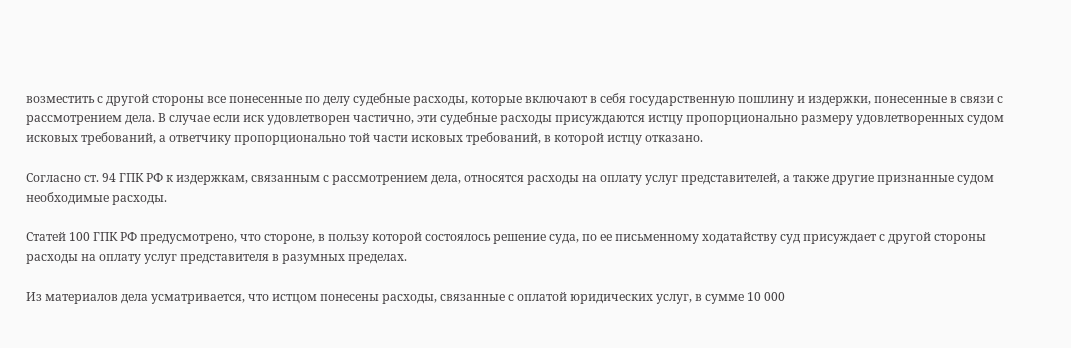возместить с другой стороны все понесенные по делу судебные расходы, которые включают в себя государственную пошлину и издержки, понесенные в связи с рассмотрением дела. В случае если иск удовлетворен частично, эти судебные расходы присуждаются истцу пропорционально размеру удовлетворенных судом исковых требований, а ответчику пропорционально той части исковых требований, в которой истцу отказано.

Согласно ст. 94 ГПК РФ к издержкам, связанным с рассмотрением дела, относятся расходы на оплату услуг представителей, а также другие признанные судом необходимые расходы.

Статей 100 ГПК РФ предусмотрено, что стороне, в пользу которой состоялось решение суда, по ее письменному ходатайству суд присуждает с другой стороны расходы на оплату услуг представителя в разумных пределах.

Из материалов дела усматривается, что истцом понесены расходы, связанные с оплатой юридических услуг, в сумме 10 000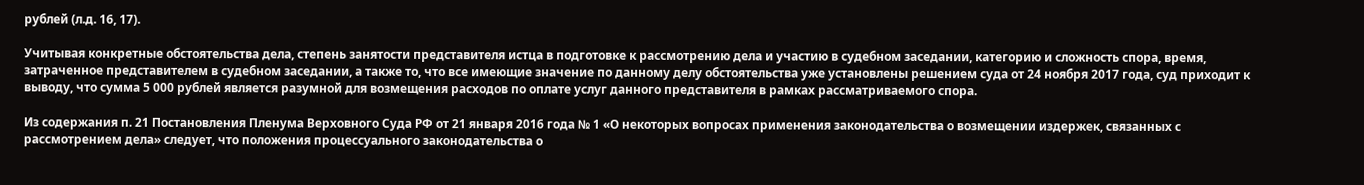рублей (л.д. 16, 17).

Учитывая конкретные обстоятельства дела, степень занятости представителя истца в подготовке к рассмотрению дела и участию в судебном заседании, категорию и сложность спора, время, затраченное представителем в судебном заседании, а также то, что все имеющие значение по данному делу обстоятельства уже установлены решением суда от 24 ноября 2017 года, суд приходит к выводу, что сумма 5 000 рублей является разумной для возмещения расходов по оплате услуг данного представителя в рамках рассматриваемого спора.

Из содержания п. 21 Постановления Пленума Верховного Суда РФ от 21 января 2016 года № 1 «О некоторых вопросах применения законодательства о возмещении издержек, связанных с рассмотрением дела» следует, что положения процессуального законодательства о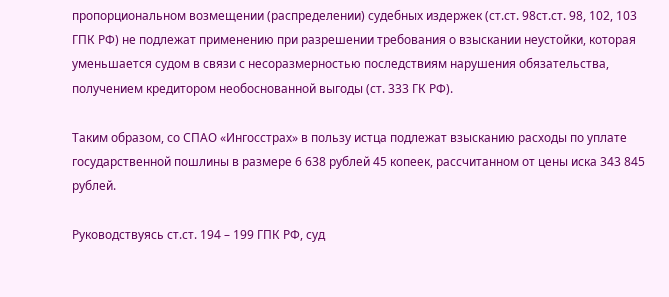пропорциональном возмещении (распределении) судебных издержек (ст.ст. 98ст.ст. 98, 102, 103 ГПК РФ) не подлежат применению при разрешении требования о взыскании неустойки, которая уменьшается судом в связи с несоразмерностью последствиям нарушения обязательства, получением кредитором необоснованной выгоды (ст. 333 ГК РФ).

Таким образом, со СПАО «Ингосстрах» в пользу истца подлежат взысканию расходы по уплате государственной пошлины в размере 6 638 рублей 45 копеек, рассчитанном от цены иска 343 845 рублей.

Руководствуясь ст.ст. 194 – 199 ГПК РФ, суд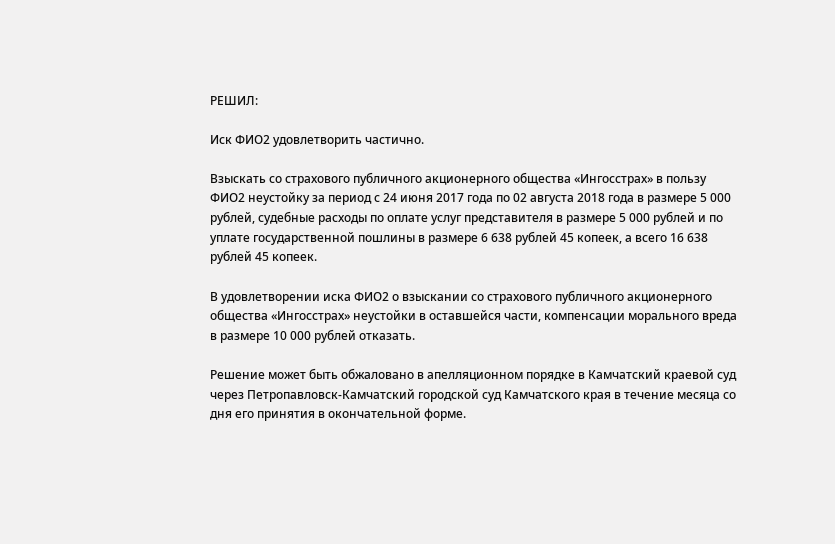РЕШИЛ:

Иск ФИО2 удовлетворить частично.

Взыскать со страхового публичного акционерного общества «Ингосстрах» в пользу ФИО2 неустойку за период с 24 июня 2017 года по 02 августа 2018 года в размере 5 000 рублей, судебные расходы по оплате услуг представителя в размере 5 000 рублей и по уплате государственной пошлины в размере 6 638 рублей 45 копеек, а всего 16 638 рублей 45 копеек.

В удовлетворении иска ФИО2 о взыскании со страхового публичного акционерного общества «Ингосстрах» неустойки в оставшейся части, компенсации морального вреда в размере 10 000 рублей отказать.

Решение может быть обжаловано в апелляционном порядке в Камчатский краевой суд через Петропавловск-Камчатский городской суд Камчатского края в течение месяца со дня его принятия в окончательной форме.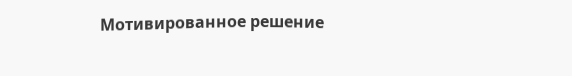Мотивированное решение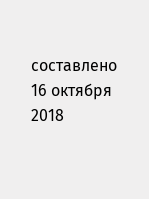составлено 16 октября 2018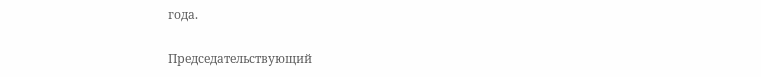года.

Председательствующий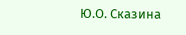Ю.О. Сказина